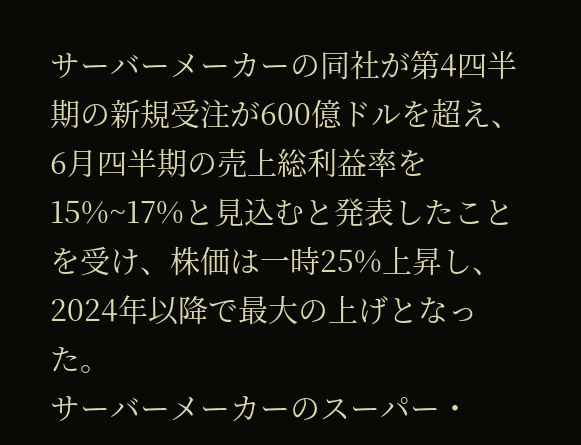サーバーメーカーの同社が第4四半期の新規受注が600億ドルを超え、6月四半期の売上総利益率を15%~17%と見込むと発表したことを受け、株価は一時25%上昇し、2024年以降で最大の上げとなった。
サーバーメーカーのスーパー・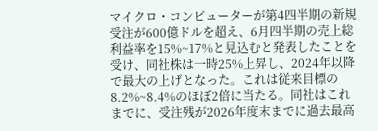マイクロ・コンピューターが第4四半期の新規受注が600億ドルを超え、6月四半期の売上総利益率を15%~17%と見込むと発表したことを受け、同社株は一時25%上昇し、2024年以降で最大の上げとなった。これは従来目標の8.2%~8.4%のほぼ2倍に当たる。同社はこれまでに、受注残が2026年度末までに過去最高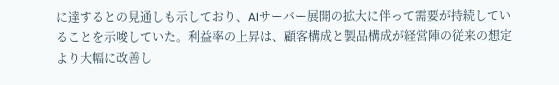に達するとの見通しも示しており、AIサーバー展開の拡大に伴って需要が持続していることを示唆していた。利益率の上昇は、顧客構成と製品構成が経営陣の従来の想定より大幅に改善し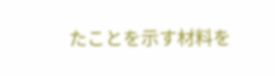たことを示す材料を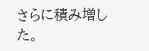さらに積み増した。